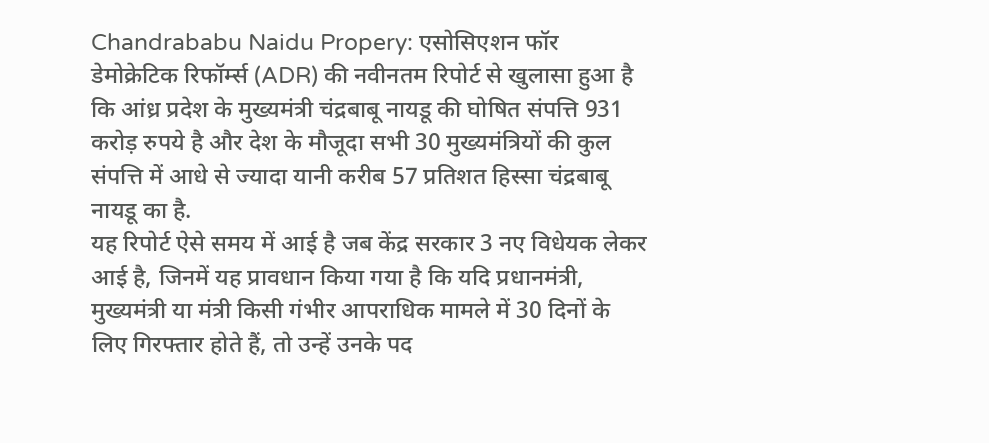Chandrababu Naidu Propery: एसोसिएशन फॉर डेमोक्रेटिक रिफॉर्म्स (ADR) की नवीनतम रिपोर्ट से खुलासा हुआ है कि आंध्र प्रदेश के मुख्यमंत्री चंद्रबाबू नायडू की घोषित संपत्ति 931 करोड़ रुपये है और देश के मौजूदा सभी 30 मुख्यमंत्रियों की कुल संपत्ति में आधे से ज्यादा यानी करीब 57 प्रतिशत हिस्सा चंद्रबाबू नायडू का है.
यह रिपोर्ट ऐसे समय में आई है जब केंद्र सरकार 3 नए विधेयक लेकर आई है, जिनमें यह प्रावधान किया गया है कि यदि प्रधानमंत्री, मुख्यमंत्री या मंत्री किसी गंभीर आपराधिक मामले में 30 दिनों के लिए गिरफ्तार होते हैं, तो उन्हें उनके पद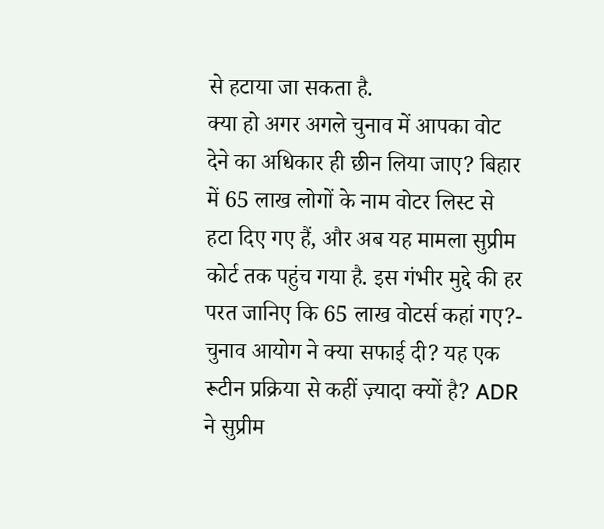से हटाया जा सकता है.
क्या हो अगर अगले चुनाव में आपका वोट देने का अधिकार ही छीन लिया जाए? बिहार में 65 लाख लोगों के नाम वोटर लिस्ट से हटा दिए गए हैं, और अब यह मामला सुप्रीम कोर्ट तक पहुंच गया है. इस गंभीर मुद्दे की हर परत जानिए कि 65 लाख वोटर्स कहां गए?- चुनाव आयोग ने क्या सफाई दी? यह एक रूटीन प्रक्रिया से कहीं ज़्यादा क्यों है? ADR ने सुप्रीम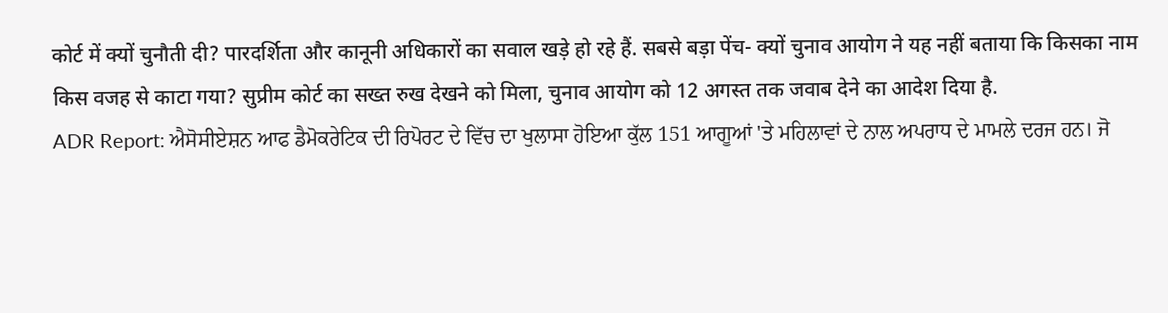कोर्ट में क्यों चुनौती दी? पारदर्शिता और कानूनी अधिकारों का सवाल खड़े हो रहे हैं. सबसे बड़ा पेंच- क्यों चुनाव आयोग ने यह नहीं बताया कि किसका नाम किस वजह से काटा गया? सुप्रीम कोर्ट का सख्त रुख देखने को मिला, चुनाव आयोग को 12 अगस्त तक जवाब देने का आदेश दिया है.
ADR Report: ਐਸੋਸੀਏਸ਼ਨ ਆਫ ਡੈਮੋਕਰੇਟਿਕ ਦੀ ਰਿਪੋਰਟ ਦੇ ਵਿੱਚ ਦਾ ਖੁਲਾਸਾ ਹੋਇਆ ਕੁੱਲ 151 ਆਗੂਆਂ 'ਤੇ ਮਹਿਲਾਵਾਂ ਦੇ ਨਾਲ ਅਪਰਾਧ ਦੇ ਮਾਮਲੇ ਦਰਜ ਹਨ। ਜੋ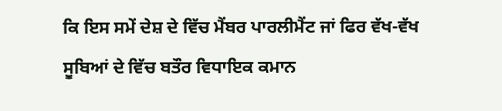ਕਿ ਇਸ ਸਮੇਂ ਦੇਸ਼ ਦੇ ਵਿੱਚ ਮੈਂਬਰ ਪਾਰਲੀਮੈਂਟ ਜਾਂ ਫਿਰ ਵੱਖ-ਵੱਖ ਸੂਬਿਆਂ ਦੇ ਵਿੱਚ ਬਤੌਰ ਵਿਧਾਇਕ ਕਮਾਨ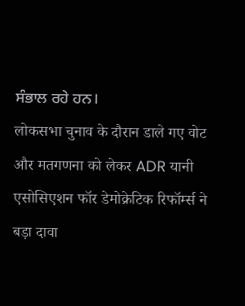ਸੰਭਾਲ ਰਹੇ ਹਨ।
लोकसभा चुनाव के दौरान डाले गए वोट और मतगणना को लेकर ADR यानी एसोसिएशन फॉर डेमोक्रेटिक रिफॉर्म्स ने बड़ा दावा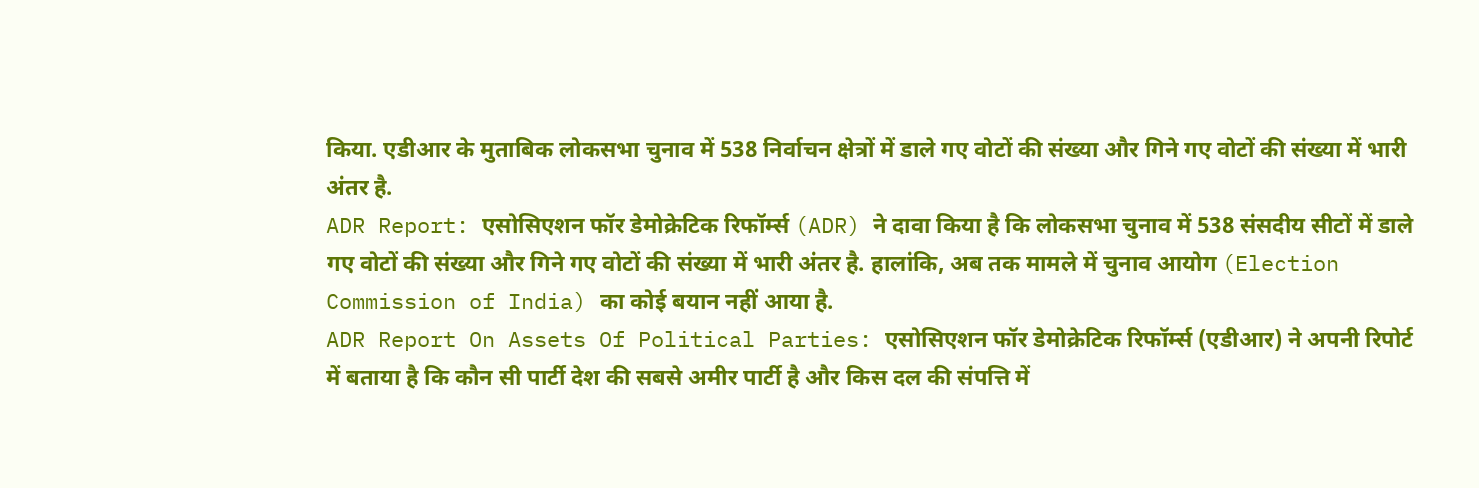किया. एडीआर के मुताबिक लोकसभा चुनाव में 538 निर्वाचन क्षेत्रों में डाले गए वोटों की संख्या और गिने गए वोटों की संख्या में भारी अंतर है.
ADR Report: एसोसिएशन फॉर डेमोक्रेटिक रिफॉर्म्स (ADR) ने दावा किया है कि लोकसभा चुनाव में 538 संसदीय सीटों में डाले गए वोटों की संख्या और गिने गए वोटों की संख्या में भारी अंतर है. हालांकि, अब तक मामले में चुनाव आयोग (Election Commission of India) का कोई बयान नहीं आया है.
ADR Report On Assets Of Political Parties: एसोसिएशन फॉर डेमोक्रेटिक रिफॉर्म्स (एडीआर) ने अपनी रिपोर्ट में बताया है कि कौन सी पार्टी देश की सबसे अमीर पार्टी है और किस दल की संपत्ति में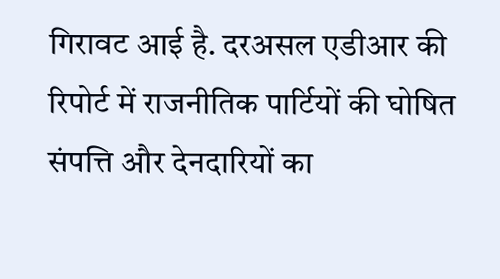गिरावट आई है. दरअसल एडीआर की रिपोर्ट में राजनीतिक पार्टियों की घोषित संपत्ति और देनदारियों का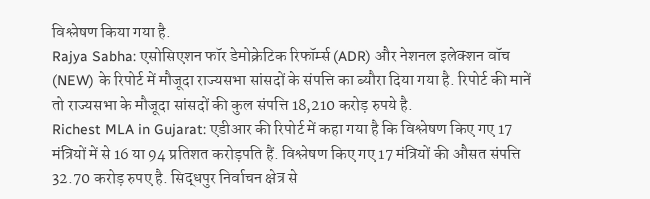विश्लेषण किया गया है.
Rajya Sabha: एसोसिएशन फॉर डेमोक्रेटिक रिफॉर्म्स (ADR) और नेशनल इलेक्शन वॉच (NEW) के रिपोर्ट में मौजूदा राज्यसभा सांसदों के संपत्ति का ब्यौरा दिया गया है. रिपोर्ट की मानें तो राज्यसभा के मौजूदा सांसदों की कुल संपत्ति 18,210 करोड़ रुपये है.
Richest MLA in Gujarat: एडीआर की रिपोर्ट में कहा गया है कि विश्लेषण किए गए 17 मंत्रियों में से 16 या 94 प्रतिशत करोड़पति हैं. विश्लेषण किए गए 17 मंत्रियों की औसत संपत्ति 32.70 करोड़ रुपए है. सिद्धपुर निर्वाचन क्षेत्र से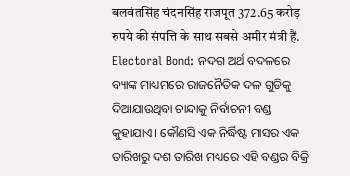बलवंतसिंह चंदनसिंह राजपूत 372.65 करोड़ रुपये की संपत्ति के साथ सबसे अमीर मंत्री हैं.
Electoral Bond: ନଦଗ ଅର୍ଥ ବଦଳରେ ବ୍ୟାଙ୍କ ମାଧ୍ୟମରେ ରାଜନୈତିକ ଦଳ ଗୁଡିକୁ ଦିଆଯାଉଥିବା ଚାନ୍ଦାକୁ ନିର୍ବାଚନୀ ବଣ୍ଡ କୁହାଯାଏ। କୌଣସି ଏକ ନିର୍ଦ୍ଧିଷ୍ଟ ମାସର ଏକ ତାରିଖରୁ ଦଶ ତାରିଖ ମଧ୍ୟରେ ଏହି ବଣ୍ଡର ବିକ୍ରି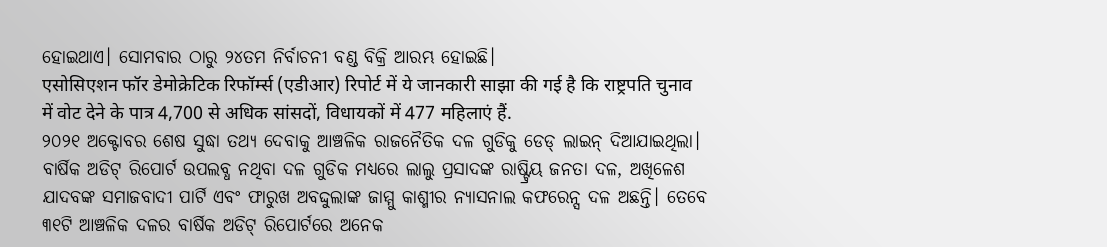ହୋଇଥାଏ। ସୋମବାର ଠାରୁ ୨୪ତମ ନିର୍ବାଚନୀ ବଣ୍ଡ ବିକ୍ରି ଆରମ୍ଭ ହୋଇଛି।
एसोसिएशन फॉर डेमोक्रेटिक रिफॉर्म्स (एडीआर) रिपोर्ट में ये जानकारी साझा की गई है कि राष्ट्रपति चुनाव में वोट देने के पात्र 4,700 से अधिक सांसदों, विधायकों में 477 महिलाएं हैं.
୨୦୨୧ ଅକ୍ଟୋବର ଶେଷ ସୁଦ୍ଧା ତଥ୍ୟ ଦେବାକୁ ଆଞ୍ଚଳିକ ରାଜନୈତିକ ଦଳ ଗୁଡିକୁ ଡେଡ୍ ଲାଇନ୍ ଦିଆଯାଇଥିଲା। ବାର୍ଷିକ ଅଡିଟ୍ ରିପୋର୍ଟ ଉପଲବ୍ଧ ନଥିବା ଦଳ ଗୁଡିକ ମଧ୍ୟରେ ଲାଲୁ ପ୍ରସାଦଙ୍କ ରାଷ୍ଟ୍ରିୟ ଜନତା ଦଳ, ଅଖିଳେଶ ଯାଦବଙ୍କ ସମାଜବାଦୀ ପାର୍ଟି ଏବଂ ଫାରୁଖ ଅବଦ୍ଦୁଲାଙ୍କ ଜାମ୍ମୁ କାଶ୍ମୀର ନ୍ୟାସନାଲ କଫରେନ୍ସ ଦଳ ଅଛନ୍ତି। ତେବେ ୩୧ଟି ଆଞ୍ଚଳିକ ଦଳର ବାର୍ଷିକ ଅଡିଟ୍ ରିପୋର୍ଟରେ ଅନେକ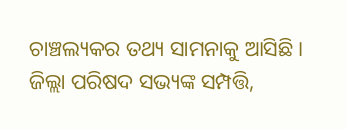ଚାଞ୍ଚଲ୍ୟକର ତଥ୍ୟ ସାମନାକୁ ଆସିଛି।
ଜିଲ୍ଲା ପରିଷଦ ସଭ୍ୟଙ୍କ ସମ୍ପତ୍ତି,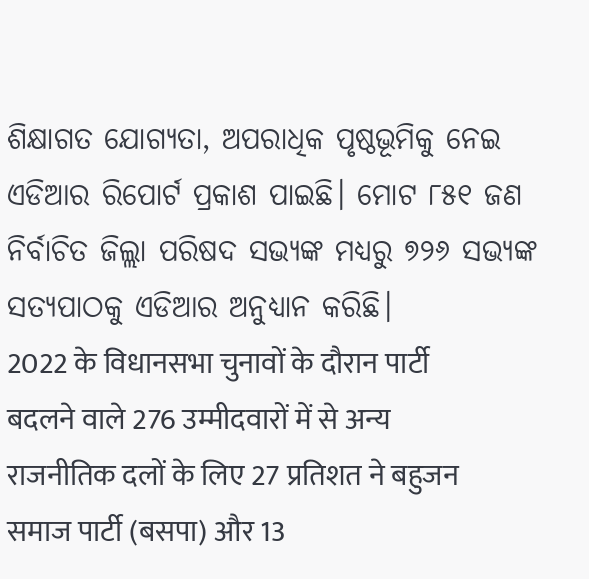ଶିକ୍ଷାଗତ ଯୋଗ୍ୟତା, ଅପରାଧିକ ପୃଷ୍ଠଭୂମିକୁ ନେଇ ଏଡିଆର ରିପୋର୍ଟ ପ୍ରକାଶ ପାଇଛି। ମୋଟ ୮୫୧ ଜଣ ନିର୍ବାଚିତ ଜିଲ୍ଲା ପରିଷଦ ସଭ୍ୟଙ୍କ ମଧ୍ୟରୁ ୭୨୬ ସଭ୍ୟଙ୍କ ସତ୍ୟପାଠକୁ ଏଡିଆର ଅନୁଧ୍ୟାନ କରିଛି।
2022 के विधानसभा चुनावों के दौरान पार्टी बदलने वाले 276 उम्मीदवारों में से अन्य राजनीतिक दलों के लिए 27 प्रतिशत ने बहुजन समाज पार्टी (बसपा) और 13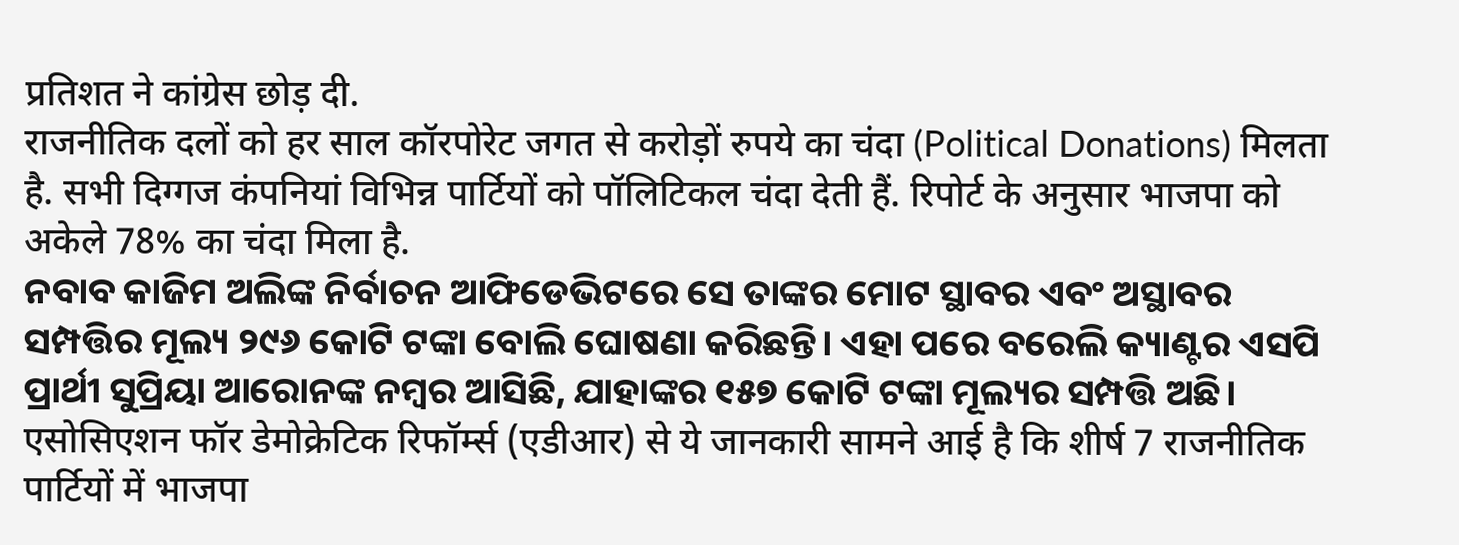प्रतिशत ने कांग्रेस छोड़ दी.
राजनीतिक दलों को हर साल कॉरपोरेट जगत से करोड़ों रुपये का चंदा (Political Donations) मिलता है. सभी दिग्गज कंपनियां विभिन्न पार्टियों को पॉलिटिकल चंदा देती हैं. रिपोर्ट के अनुसार भाजपा को अकेले 78% का चंदा मिला है.
ନବାବ କାଜିମ ଅଲିଙ୍କ ନିର୍ବାଚନ ଆଫିଡେଭିଟରେ ସେ ତାଙ୍କର ମୋଟ ସ୍ଥାବର ଏବଂ ଅସ୍ଥାବର ସମ୍ପତ୍ତିର ମୂଲ୍ୟ ୨୯୬ କୋଟି ଟଙ୍କା ବୋଲି ଘୋଷଣା କରିଛନ୍ତି। ଏହା ପରେ ବରେଲି କ୍ୟାଣ୍ଟର ଏସପି ପ୍ରାର୍ଥୀ ସୁପ୍ରିୟା ଆରୋନଙ୍କ ନମ୍ବର ଆସିଛି, ଯାହାଙ୍କର ୧୫୭ କୋଟି ଟଙ୍କା ମୂଲ୍ୟର ସମ୍ପତ୍ତି ଅଛି।
एसोसिएशन फॉर डेमोक्रेटिक रिफॉर्म्स (एडीआर) से ये जानकारी सामने आई है कि शीर्ष 7 राजनीतिक पार्टियों में भाजपा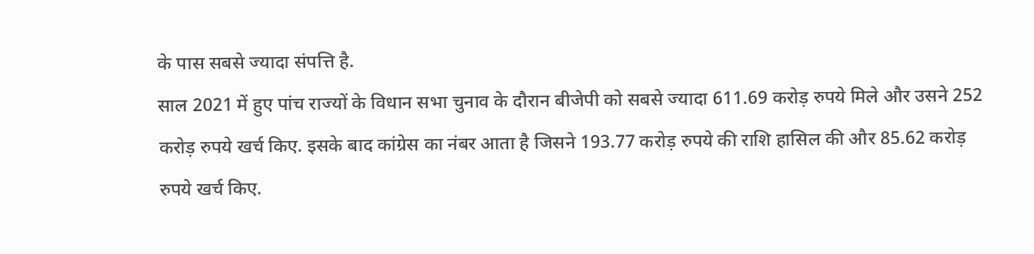के पास सबसे ज्यादा संपत्ति है.
साल 2021 में हुए पांच राज्यों के विधान सभा चुनाव के दौरान बीजेपी को सबसे ज्यादा 611.69 करोड़ रुपये मिले और उसने 252 करोड़ रुपये खर्च किए. इसके बाद कांग्रेस का नंबर आता है जिसने 193.77 करोड़ रुपये की राशि हासिल की और 85.62 करोड़ रुपये खर्च किए.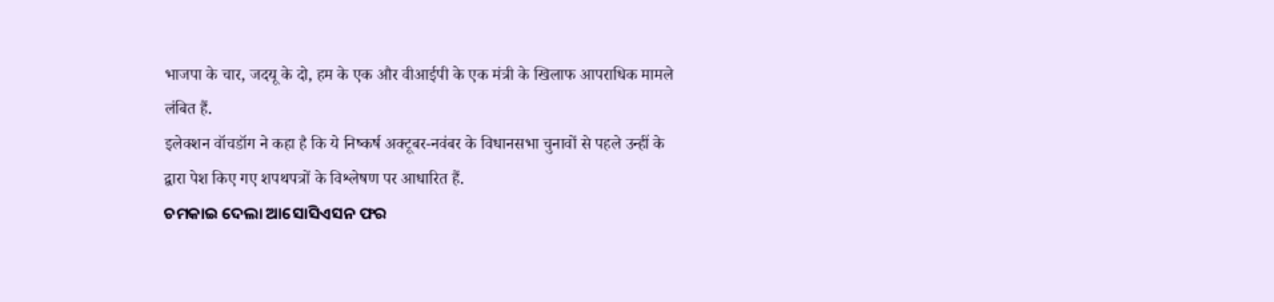भाजपा के चार, जदयू के दो, हम के एक और वीआईपी के एक मंत्री के खिलाफ आपराधिक मामले लंबित हैं.
इलेक्शन वॉचडॉग ने कहा है कि ये निष्कर्ष अक्टूबर-नवंबर के विधानसभा चुनावों से पहले उन्हीं के द्वारा पेश किए गए शपथपत्रों के विश्लेषण पर आधारित हैं.
ଚମକାଇ ଦେଲା ଆସୋସିଏସନ ଫର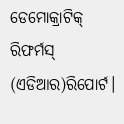ଡେମୋକ୍ରାଟିକ୍ ରିଫର୍ମସ୍ (ଏଡିଆର)ରିପୋର୍ଟ।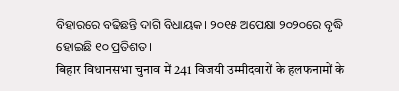ବିହାରରେ ବଢିଛନ୍ତି ଦାଗି ବିଧାୟକ। ୨୦୧୫ ଅପେକ୍ଷା ୨୦୨୦ରେ ବୃଦ୍ଧି ହୋଇଛି ୧୦ ପ୍ରତିଶତ।
बिहार विधानसभा चुनाव में 241 विजयी उम्मीदवारों के हलफनामों के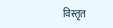विस्तृत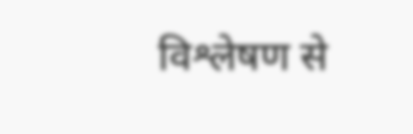विश्लेषण से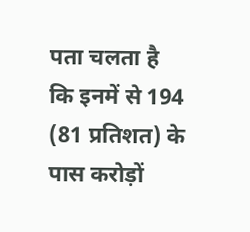पता चलता है कि इनमें से 194 (81 प्रतिशत) के पास करोड़ों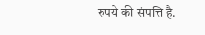रुपये की संपत्ति है.